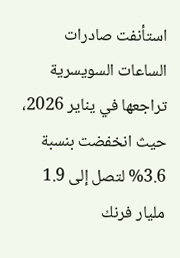استأنفت صادرات الساعات السويسرية تراجعها في يناير 2026، حيث انخفضت بنسبة 3.6% لتصل إلى 1.9 مليار فرنك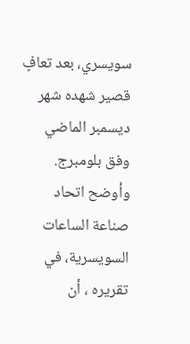سويسري، بعد تعافٍ قصير شهده شهر ديسمبر الماضي وفق بلومبرج.
وأوضح اتحاد صناعة الساعات السويسرية، في تقريره ، أن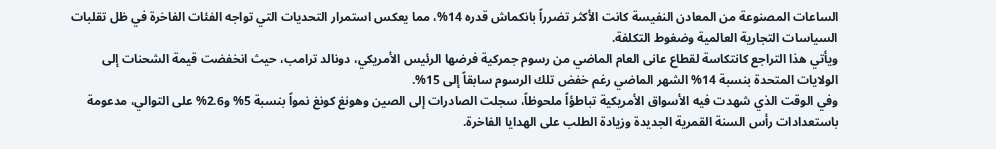الساعات المصنوعة من المعادن النفيسة كانت الأكثر تضرراً بانكماش قدره 14%، مما يعكس استمرار التحديات التي تواجه الفئات الفاخرة في ظل تقلبات السياسات التجارية العالمية وضغوط التكلفة.
ويأتي هذا التراجع كانتكاسة لقطاع عانى العام الماضي من رسوم جمركية فرضها الرئيس الأمريكي، دونالد ترامب، حيث انخفضت قيمة الشحنات إلى الولايات المتحدة بنسبة 14% الشهر الماضي رغم خفض تلك الرسوم سابقاً إلى 15%.
وفي الوقت الذي شهدت فيه الأسواق الأمريكية تباطؤاً ملحوظاً، سجلت الصادرات إلى الصين وهونغ كونغ نمواً بنسبة 5% و2.6% على التوالي، مدعومة باستعدادات رأس السنة القمرية الجديدة وزيادة الطلب على الهدايا الفاخرة.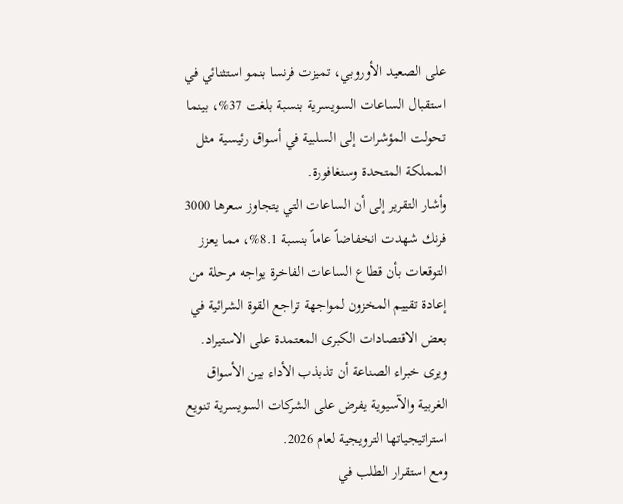على الصعيد الأوروبي، تميزت فرنسا بنمو استثنائي في استقبال الساعات السويسرية بنسبة بلغت 37%، بينما تحولت المؤشرات إلى السلبية في أسواق رئيسية مثل المملكة المتحدة وسنغافورة.
وأشار التقرير إلى أن الساعات التي يتجاوز سعرها 3000 فرنك شهدت انخفاضاً عاماً بنسبة 8.1%، مما يعزز التوقعات بأن قطاع الساعات الفاخرة يواجه مرحلة من إعادة تقييم المخزون لمواجهة تراجع القوة الشرائية في بعض الاقتصادات الكبرى المعتمدة على الاستيراد.
ويرى خبراء الصناعة أن تذبذب الأداء بين الأسواق الغربية والآسيوية يفرض على الشركات السويسرية تنويع استراتيجياتها الترويجية لعام 2026.
ومع استقرار الطلب في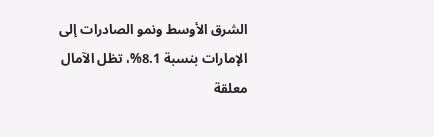الشرق الأوسط ونمو الصادرات إلى الإمارات بنسبة 8.1%، تظل الآمال معلقة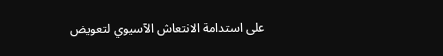على استدامة الانتعاش الآسيوي لتعويض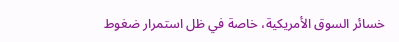خسائر السوق الأمريكية، خاصة في ظل استمرار ضغوط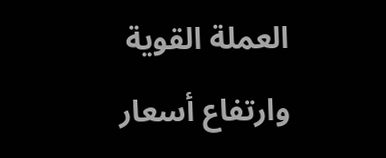العملة القوية وارتفاع أسعار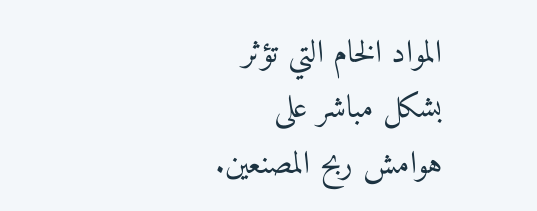المواد الخام التي تؤثر بشكل مباشر على هوامش ربح المصنعين.